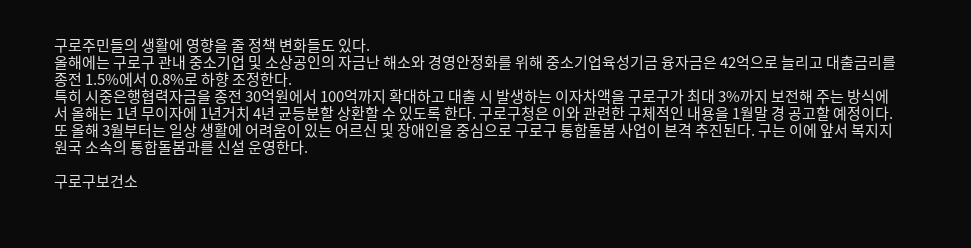구로주민들의 생활에 영향을 줄 정책 변화들도 있다.
올해에는 구로구 관내 중소기업 및 소상공인의 자금난 해소와 경영안정화를 위해 중소기업육성기금 융자금은 42억으로 늘리고 대출금리를 종전 1.5%에서 0.8%로 하향 조정한다.
특히 시중은행협력자금을 종전 30억원에서 100억까지 확대하고 대출 시 발생하는 이자차액을 구로구가 최대 3%까지 보전해 주는 방식에서 올해는 1년 무이자에 1년거치 4년 균등분할 상환할 수 있도록 한다. 구로구청은 이와 관련한 구체적인 내용을 1월말 경 공고할 예정이다. 또 올해 3월부터는 일상 생활에 어려움이 있는 어르신 및 장애인을 중심으로 구로구 통합돌봄 사업이 본격 추진된다. 구는 이에 앞서 복지지원국 소속의 통합돌봄과를 신설 운영한다.

구로구보건소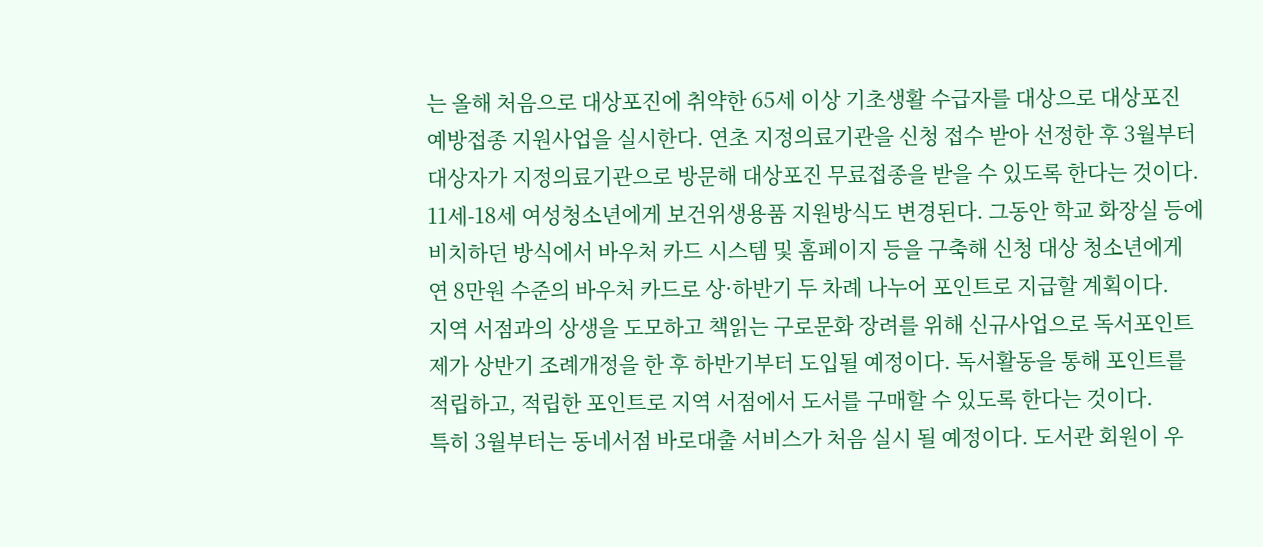는 올해 처음으로 대상포진에 취약한 65세 이상 기초생활 수급자를 대상으로 대상포진 예방접종 지원사업을 실시한다. 연초 지정의료기관을 신청 접수 받아 선정한 후 3월부터 대상자가 지정의료기관으로 방문해 대상포진 무료접종을 받을 수 있도록 한다는 것이다.
11세-18세 여성청소년에게 보건위생용품 지원방식도 변경된다. 그동안 학교 화장실 등에 비치하던 방식에서 바우처 카드 시스템 및 홈페이지 등을 구축해 신청 대상 청소년에게 연 8만원 수준의 바우처 카드로 상·하반기 두 차례 나누어 포인트로 지급할 계획이다.
지역 서점과의 상생을 도모하고 책읽는 구로문화 장려를 위해 신규사업으로 독서포인트제가 상반기 조례개정을 한 후 하반기부터 도입될 예정이다. 독서활동을 통해 포인트를 적립하고, 적립한 포인트로 지역 서점에서 도서를 구매할 수 있도록 한다는 것이다.
특히 3월부터는 동네서점 바로대출 서비스가 처음 실시 될 예정이다. 도서관 회원이 우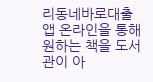리동네바로대출 앱 온라인을 통해 원하는 책을 도서관이 아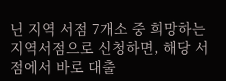닌 지역 서점 7개소 중 희망하는 지역서점으로 신청하면, 해당 서점에서 바로 대출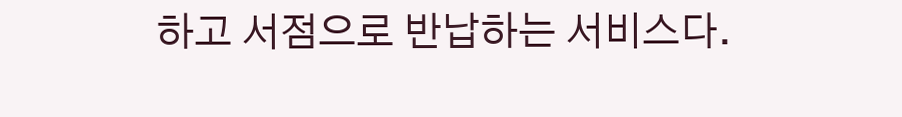하고 서점으로 반납하는 서비스다.